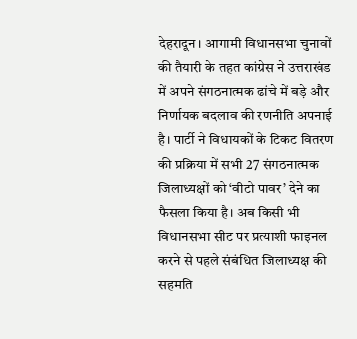देहरादून। आगामी विधानसभा चुनावों की तैयारी के तहत कांग्रेस ने उत्तराखंड में अपने संगठनात्मक ढांचे में बड़े और निर्णायक बदलाव की रणनीति अपनाई है। पार्टी ने विधायकों के टिकट वितरण की प्रक्रिया में सभी 27 संगठनात्मक जिलाध्यक्षों को ‘वीटो पावर’ देने का फैसला किया है। अब किसी भी विधानसभा सीट पर प्रत्याशी फाइनल करने से पहले संबंधित जिलाध्यक्ष की सहमति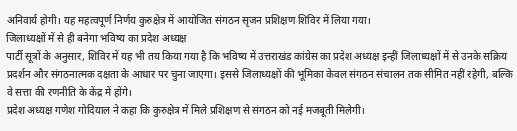अनिवार्य होगी। यह महत्वपूर्ण निर्णय कुरुक्षेत्र में आयोजित संगठन सृजन प्रशिक्षण शिविर में लिया गया।
जिलाध्यक्षों में से ही बनेगा भविष्य का प्रदेश अध्यक्ष
पार्टी सूत्रों के अनुसार, शिविर में यह भी तय किया गया है कि भविष्य में उत्तराखंड कांग्रेस का प्रदेश अध्यक्ष इन्हीं जिलाध्यक्षों में से उनके सक्रिय प्रदर्शन और संगठनात्मक दक्षता के आधार पर चुना जाएगा। इससे जिलाध्यक्षों की भूमिका केवल संगठन संचालन तक सीमित नहीं रहेगी, बल्कि वे सत्ता की रणनीति के केंद्र में होंगे।
प्रदेश अध्यक्ष गणेश गोदियाल ने कहा कि कुरुक्षेत्र में मिले प्रशिक्षण से संगठन को नई मजबूती मिलेगी।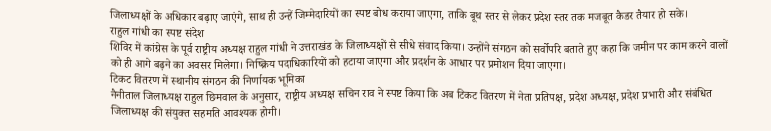जिलाध्यक्षों के अधिकार बढ़ाए जाएंगे, साथ ही उन्हें जिम्मेदारियों का स्पष्ट बोध कराया जाएगा, ताकि बूथ स्तर से लेकर प्रदेश स्तर तक मजबूत कैडर तैयार हो सके।
राहुल गांधी का स्पष्ट संदेश
शिविर में कांग्रेस के पूर्व राष्ट्रीय अध्यक्ष राहुल गांधी ने उत्तराखंड के जिलाध्यक्षों से सीधे संवाद किया। उन्होंने संगठन को सर्वोपरि बताते हुए कहा कि जमीन पर काम करने वालों को ही आगे बढ़ने का अवसर मिलेगा। निष्क्रिय पदाधिकारियों को हटाया जाएगा और प्रदर्शन के आधार पर प्रमोशन दिया जाएगा।
टिकट वितरण में स्थानीय संगठन की निर्णायक भूमिका
नैनीताल जिलाध्यक्ष राहुल छिमवाल के अनुसार, राष्ट्रीय अध्यक्ष सचिन राव ने स्पष्ट किया कि अब टिकट वितरण में नेता प्रतिपक्ष, प्रदेश अध्यक्ष, प्रदेश प्रभारी और संबंधित जिलाध्यक्ष की संयुक्त सहमति आवश्यक होगी।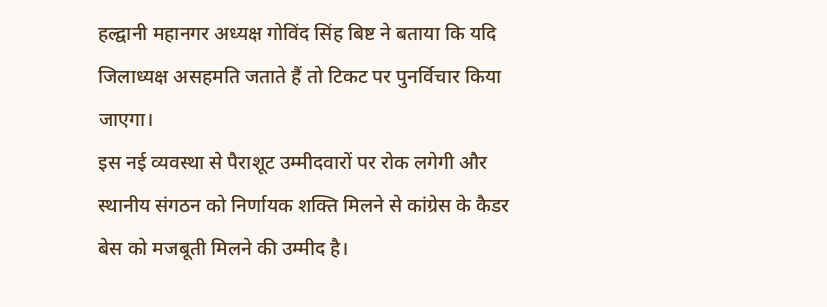हल्द्वानी महानगर अध्यक्ष गोविंद सिंह बिष्ट ने बताया कि यदि जिलाध्यक्ष असहमति जताते हैं तो टिकट पर पुनर्विचार किया जाएगा।
इस नई व्यवस्था से पैराशूट उम्मीदवारों पर रोक लगेगी और स्थानीय संगठन को निर्णायक शक्ति मिलने से कांग्रेस के कैडर बेस को मजबूती मिलने की उम्मीद है।